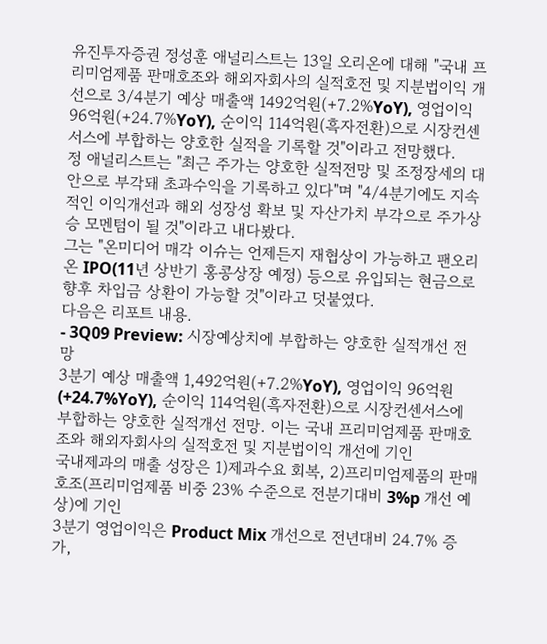유진투자증권 정성훈 애널리스트는 13일 오리온에 대해 "국내 프리미엄제품 판매호조와 해외자회사의 실적호전 및 지분법이익 개선으로 3/4분기 예상 매출액 1492억원(+7.2%YoY), 영업이익 96억원(+24.7%YoY), 순이익 114억원(흑자전환)으로 시장컨센서스에 부합하는 양호한 실적을 기록할 것"이라고 전망했다.
정 애널리스트는 "최근 주가는 양호한 실적전망 및 조정장세의 대안으로 부각돼 초과수익을 기록하고 있다"며 "4/4분기에도 지속적인 이익개선과 해외 성장성 확보 및 자산가치 부각으로 주가상승 모멘텀이 될 것"이라고 내다봤다.
그는 "온미디어 매각 이슈는 언제든지 재협상이 가능하고 팬오리온 IPO(11년 상반기 홍콩상장 예정) 등으로 유입되는 현금으로 향후 차입금 상환이 가능할 것"이라고 덧붙였다.
다음은 리포트 내용.
- 3Q09 Preview: 시장예상치에 부합하는 양호한 실적개선 전망
3분기 예상 매출액 1,492억원(+7.2%YoY), 영업이익 96억원(+24.7%YoY), 순이익 114억원(흑자전환)으로 시장컨센서스에 부합하는 양호한 실적개선 전망. 이는 국내 프리미엄제품 판매호조와 해외자회사의 실적호전 및 지분법이익 개선에 기인
국내제과의 매출 성장은 1)제과수요 회복, 2)프리미엄제품의 판매 호조(프리미엄제품 비중 23% 수준으로 전분기대비 3%p 개선 예상)에 기인
3분기 영업이익은 Product Mix 개선으로 전년대비 24.7% 증가,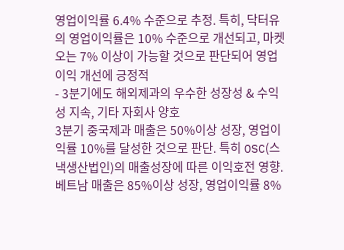영업이익률 6.4% 수준으로 추정. 특히, 닥터유의 영업이익률은 10% 수준으로 개선되고, 마켓오는 7% 이상이 가능할 것으로 판단되어 영업이익 개선에 긍정적
- 3분기에도 해외제과의 우수한 성장성 & 수익성 지속, 기타 자회사 양호
3분기 중국제과 매출은 50%이상 성장, 영업이익률 10%를 달성한 것으로 판단. 특히 OSC(스낵생산법인)의 매출성장에 따른 이익호전 영향. 베트남 매출은 85%이상 성장, 영업이익률 8%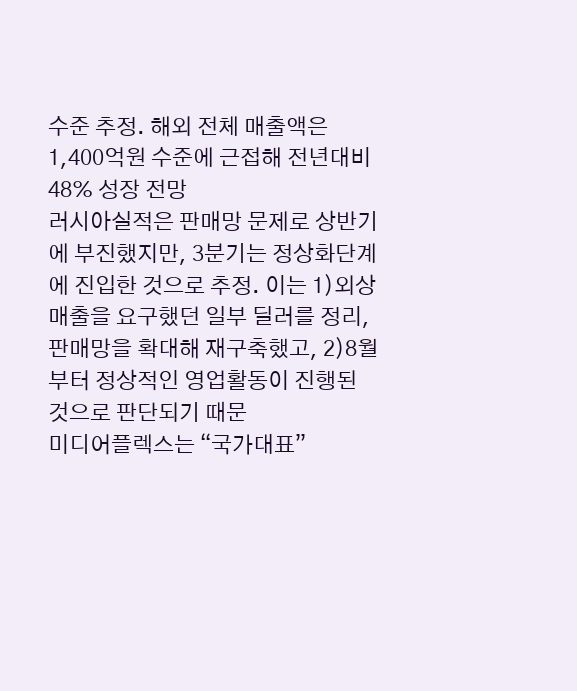수준 추정. 해외 전체 매출액은 1,400억원 수준에 근접해 전년대비 48% 성장 전망
러시아실적은 판매망 문제로 상반기에 부진했지만, 3분기는 정상화단계에 진입한 것으로 추정. 이는 1)외상매출을 요구했던 일부 딜러를 정리, 판매망을 확대해 재구축했고, 2)8월부터 정상적인 영업활동이 진행된 것으로 판단되기 때문
미디어플렉스는 “국가대표”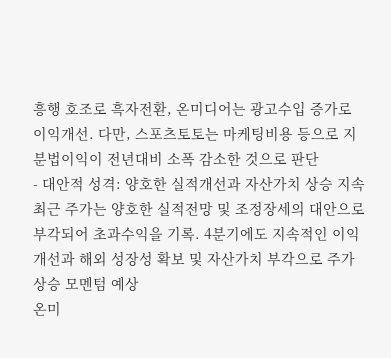흥행 호조로 흑자전환, 온미디어는 광고수입 증가로 이익개선. 다만, 스포츠토토는 마케팅비용 등으로 지분법이익이 전년대비 소폭 감소한 것으로 판단
- 대안적 성격: 양호한 실적개선과 자산가치 상승 지속
최근 주가는 양호한 실적전망 및 조정장세의 대안으로 부각되어 초과수익을 기록. 4분기에도 지속적인 이익개선과 해외 성장성 확보 및 자산가치 부각으로 주가상승 모멘텀 예상
온미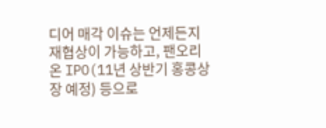디어 매각 이슈는 언제든지 재협상이 가능하고, 팬오리온 IPO(11년 상반기 홍콩상장 예정) 등으로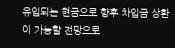유입되는 현금으로 향후 차입금 상환이 가능할 전망으로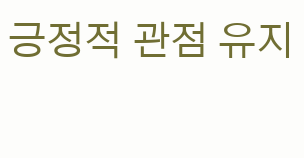긍정적 관점 유지